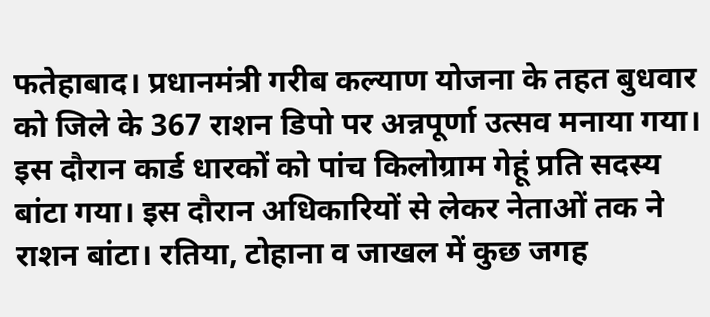फतेहाबाद। प्रधानमंत्री गरीब कल्याण योजना के तहत बुधवार को जिले के 367 राशन डिपो पर अन्नपूर्णा उत्सव मनाया गया। इस दौरान कार्ड धारकों को पांच किलोग्राम गेहूं प्रति सदस्य बांटा गया। इस दौरान अधिकारियों से लेकर नेताओं तक ने राशन बांटा। रतिया, टोहाना व जाखल में कुछ जगह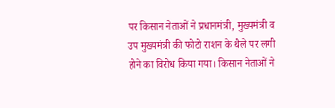पर किसान नेताओं ने प्रधानमंत्री, मुख्यमंत्री व उप मुख्यमंत्री की फोटो राशन के थैले पर लगी होने का विरोध किया गया। किसान नेताओं ने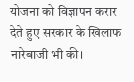योजना को विज्ञापन करार देते हुए सरकार के खिलाफ नारेबाजी भी की।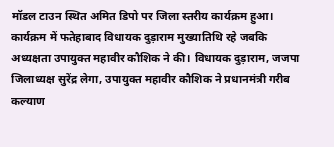मॉडल टाउन स्थित अमित डिपो पर जिला स्तरीय कार्यक्रम हुआ। कार्यक्रम में फतेहाबाद विधायक दुड़ाराम मुख्यातिथि रहे जबकि अध्यक्षता उपायुक्त महावीर कौशिक ने की। विधायक दुड़ाराम, जजपा जिलाध्यक्ष सुरेंद्र लेगा, उपायुक्त महावीर कौशिक ने प्रधानमंत्री गरीब कल्याण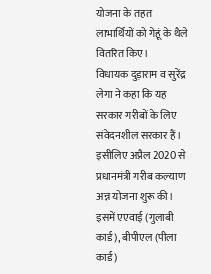योजना के तहत लाभार्थियों को गेहूं के थैले वितरित किए।
विधायक दुड़ाराम व सुरेंद्र लेगा ने कहा कि यह सरकार गरीबों के लिए संवेदनशील सरकार हैं। इसीलिए अप्रैल 2020 से प्रधानमंत्री गरीब कल्याण अन्न योजना शुरू की। इसमें एएवाई (गुलाबी कार्ड), बीपीएल (पीला कार्ड)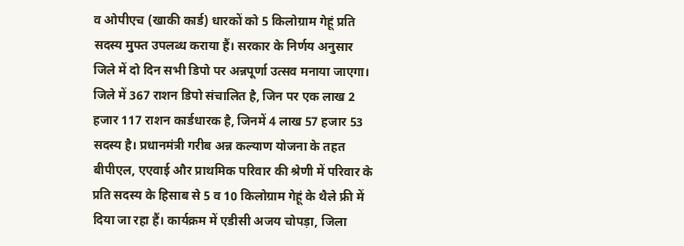व ओपीएच (खाकी कार्ड) धारकों को 5 किलोग्राम गेहूं प्रति सदस्य मुफ्त उपलब्ध कराया हैं। सरकार के निर्णय अनुसार जिले में दो दिन सभी डिपो पर अन्नपूर्णा उत्सव मनाया जाएगा। जिले में 367 राशन डिपो संचालित है, जिन पर एक लाख 2 हजार 117 राशन कार्डधारक है, जिनमें 4 लाख 57 हजार 53 सदस्य है। प्रधानमंत्री गरीब अन्न कल्याण योजना के तहत बीपीएल, एएवाई और प्राथमिक परिवार की श्रेणी में परिवार के प्रति सदस्य के हिसाब से 5 व 10 किलोग्राम गेहूं के थैले फ्री में दिया जा रहा हैं। कार्यक्रम में एडीसी अजय चोपड़ा, जिला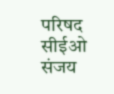परिषद सीईओ संजय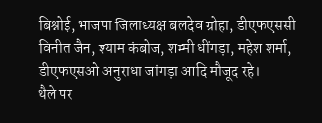बिश्नोई, भाजपा जिलाध्यक्ष बलदेव ग्रोहा, डीएफएससी विनीत जैन, श्याम कंबोज, शम्मी धींगड़ा, महेश शर्मा, डीएफएसओ अनुराधा जांगड़ा आदि मौजूद रहे।
थैले पर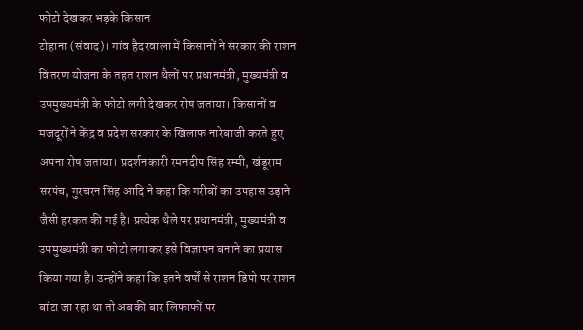फोटो देखकर भड़के किसान
टोहाना (संवाद)। गांव हैदरवाला में किसानों ने सरकार की राशन वितरण योजना के तहत राशन थैलों पर प्रधानमंत्री, मुख्यमंत्री व उपमुख्यमंत्री के फोटो लगी देखकर रोष जताया। किसानों व मजदूरों ने केंद्र व प्रदेश सरकार के खिलाफ नारेबाजी करते हुए अपना रोष जताया। प्रदर्शनकारी रमनदीप सिंह रम्मी, खंडूराम सरपंच, गुरचरन सिंह आदि ने कहा कि गरीबों का उपहास उड़ाने जैसी हरकत की गई है। प्रत्येक थैले पर प्रधानमंत्री, मुख्यमंत्री व उपमुख्यमंत्री का फोटो लगाकर इसे विज्ञापन बनाने का प्रयास किया गया है। उन्होंने कहा कि इतने वर्षों से राशन डिपो पर राशन बांटा जा रहा था तो अबकी बार लिफाफों पर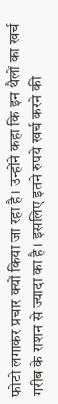फोटो लगाकर प्रचार क्यों किया जा रहा है। उन्होंने कहा कि इन थैलों का खर्च गरीब के राशन से ज्यादा का है। इसलिए इतने रुपये खर्च करने की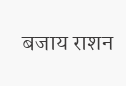बजाय राशन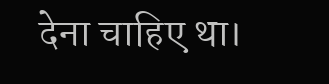देना चाहिए था।